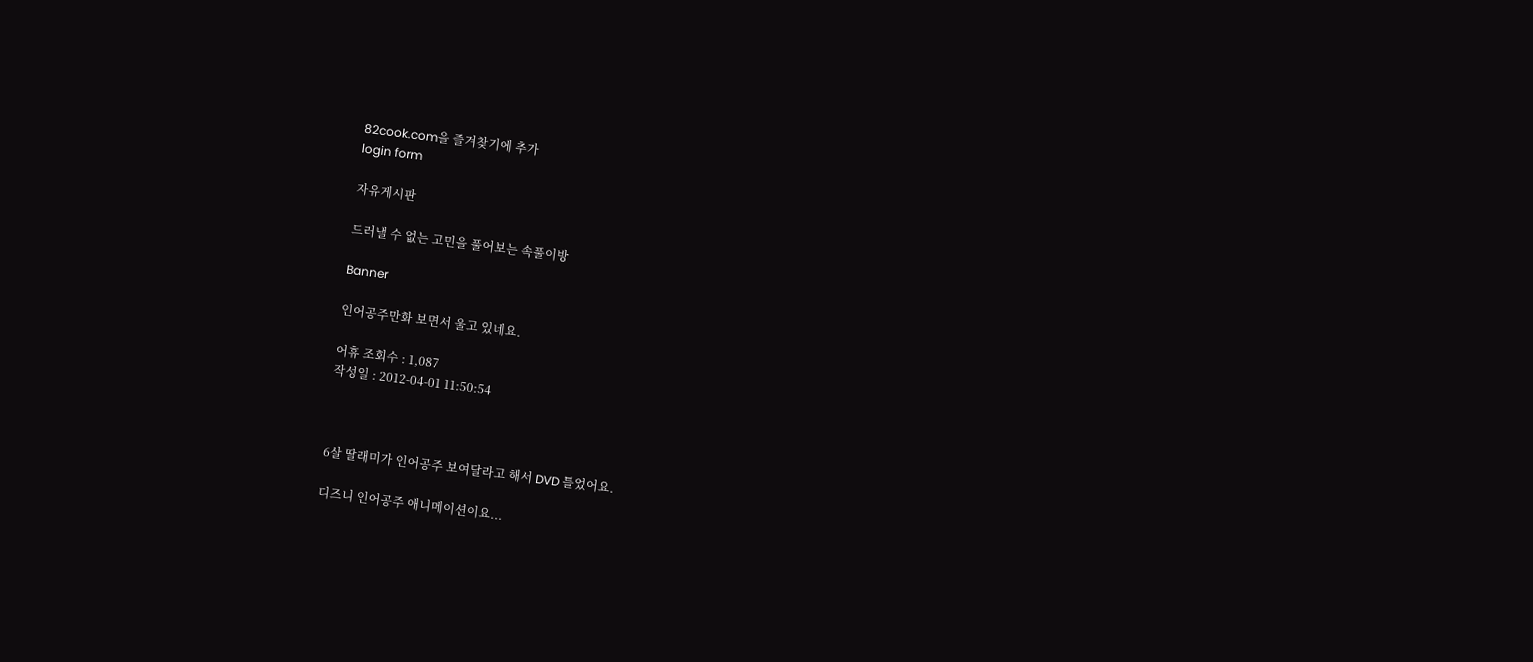82cook.com을 즐겨찾기에 추가
login form

자유게시판

드러낼 수 없는 고민을 풀어보는 속풀이방

Banner

인어공주만화 보면서 울고 있네요.

어휴 조회수 : 1,087
작성일 : 2012-04-01 11:50:54



6살 딸래미가 인어공주 보여달라고 해서 DVD 틀었어요.

디즈니 인어공주 애니메이션이요...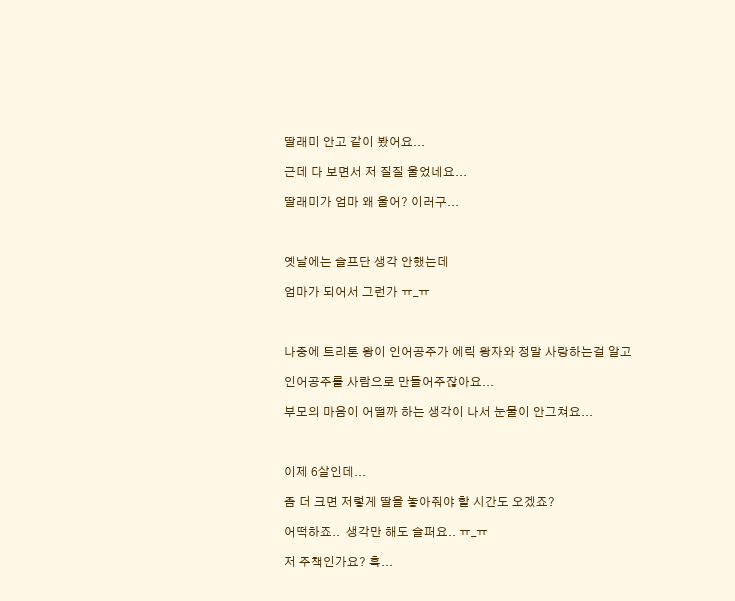딸래미 안고 같이 봤어요...

근데 다 보면서 저 질질 울었네요...

딸래미가 엄마 왜 울어? 이러구...



옛날에는 슬프단 생각 안했는데

엄마가 되어서 그런가 ㅠ_ㅠ



나중에 트리톤 왕이 인어공주가 에릭 왕자와 정말 사랑하는걸 알고

인어공주를 사람으로 만들어주잖아요...

부모의 마음이 어떨까 하는 생각이 나서 눈물이 안그쳐요...



이제 6살인데...

좀 더 크면 저렇게 딸을 놓아줘야 할 시간도 오겠죠?

어떡하죠..  생각만 해도 슬퍼요.. ㅠ_ㅠ

저 주책인가요? 흑...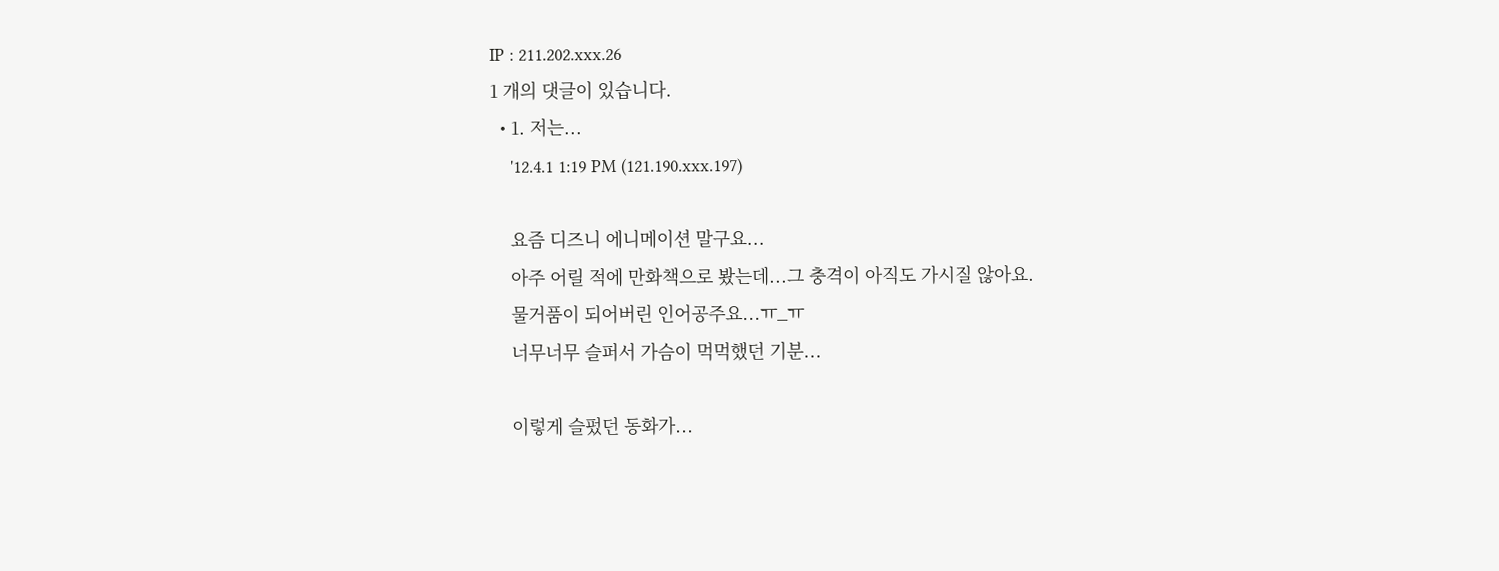IP : 211.202.xxx.26
1 개의 댓글이 있습니다.
  • 1. 저는...
    '12.4.1 1:19 PM (121.190.xxx.197)

    요즘 디즈니 에니메이션 말구요...
    아주 어릴 적에 만화책으로 봤는데...그 충격이 아직도 가시질 않아요.
    물거품이 되어버린 인어공주요...ㅠ_ㅠ
    너무너무 슬퍼서 가슴이 먹먹했던 기분...

    이렇게 슬펐던 동화가...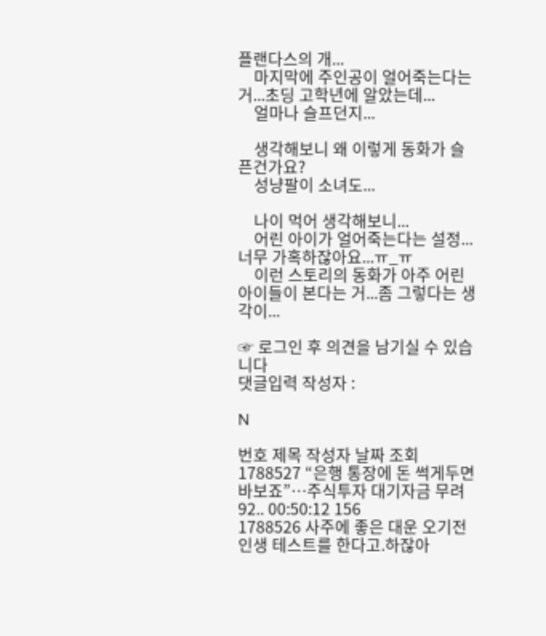플랜다스의 개...
    마지막에 주인공이 얼어죽는다는 거...초딩 고학년에 알았는데...
    얼마나 슬프던지...

    생각해보니 왜 이렇게 동화가 슬픈건가요?
    성냥팔이 소녀도...

    나이 먹어 생각해보니...
    어린 아이가 얼어죽는다는 설정...너무 가혹하잖아요...ㅠ_ㅠ
    이런 스토리의 동화가 아주 어린아이들이 본다는 거...좀 그렇다는 생각이...

☞ 로그인 후 의견을 남기실 수 있습니다
댓글입력 작성자 :

N

번호 제목 작성자 날짜 조회
1788527 “은행 통장에 돈 썩게두면 바보죠”…주식투자 대기자금 무려 92.. 00:50:12 156
1788526 사주에 좋은 대운 오기전 인생 테스트를 한다고.하잖아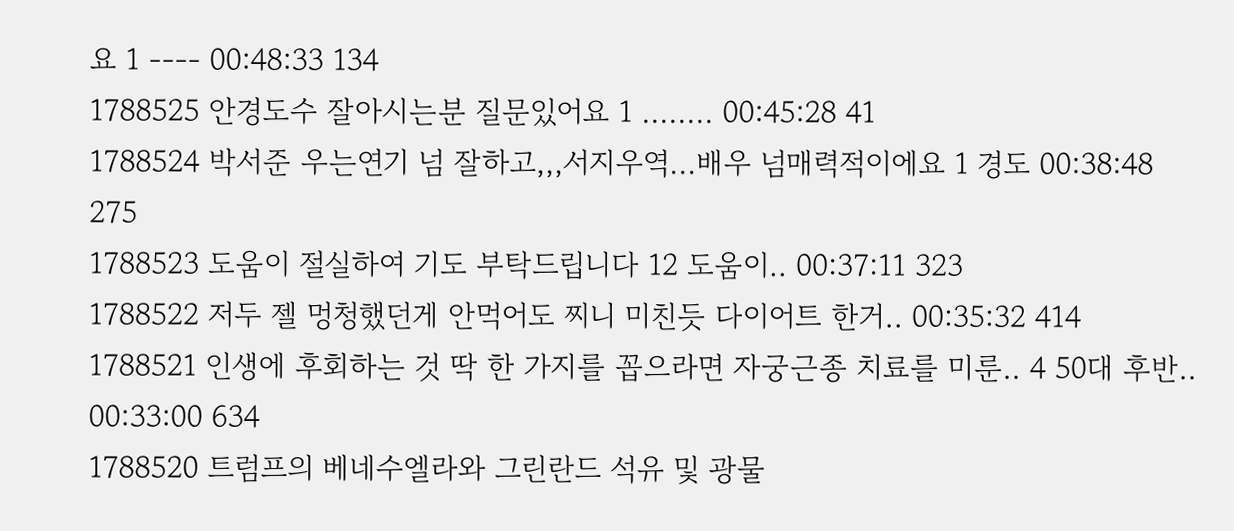요 1 ---- 00:48:33 134
1788525 안경도수 잘아시는분 질문있어요 1 ........ 00:45:28 41
1788524 박서준 우는연기 넘 잘하고,,,서지우역...배우 넘매력적이에요 1 경도 00:38:48 275
1788523 도움이 절실하여 기도 부탁드립니다 12 도움이.. 00:37:11 323
1788522 저두 젤 멍청했던게 안먹어도 찌니 미친듯 다이어트 한거.. 00:35:32 414
1788521 인생에 후회하는 것 딱 한 가지를 꼽으라면 자궁근종 치료를 미룬.. 4 50대 후반.. 00:33:00 634
1788520 트럼프의 베네수엘라와 그린란드 석유 및 광물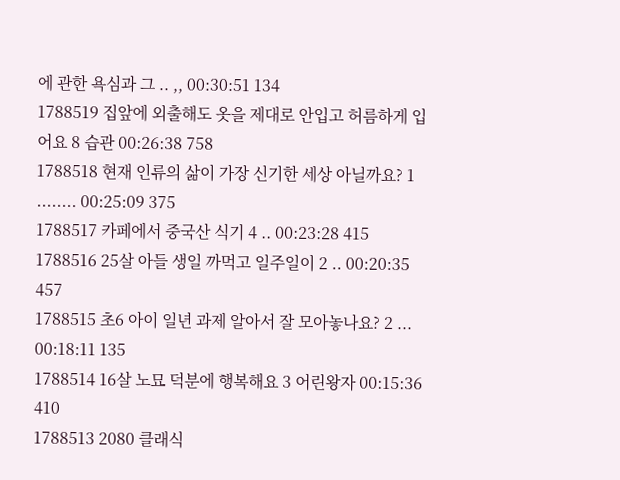에 관한 욕심과 그 .. ,, 00:30:51 134
1788519 집앞에 외출해도 옷을 제대로 안입고 허름하게 입어요 8 습관 00:26:38 758
1788518 현재 인류의 삶이 가장 신기한 세상 아닐까요? 1 ........ 00:25:09 375
1788517 카페에서 중국산 식기 4 .. 00:23:28 415
1788516 25살 아들 생일 까먹고 일주일이 2 .. 00:20:35 457
1788515 초6 아이 일년 과제 알아서 잘 모아놓나요? 2 ... 00:18:11 135
1788514 16살 노묘 덕분에 행복해요 3 어린왕자 00:15:36 410
1788513 2080 클래식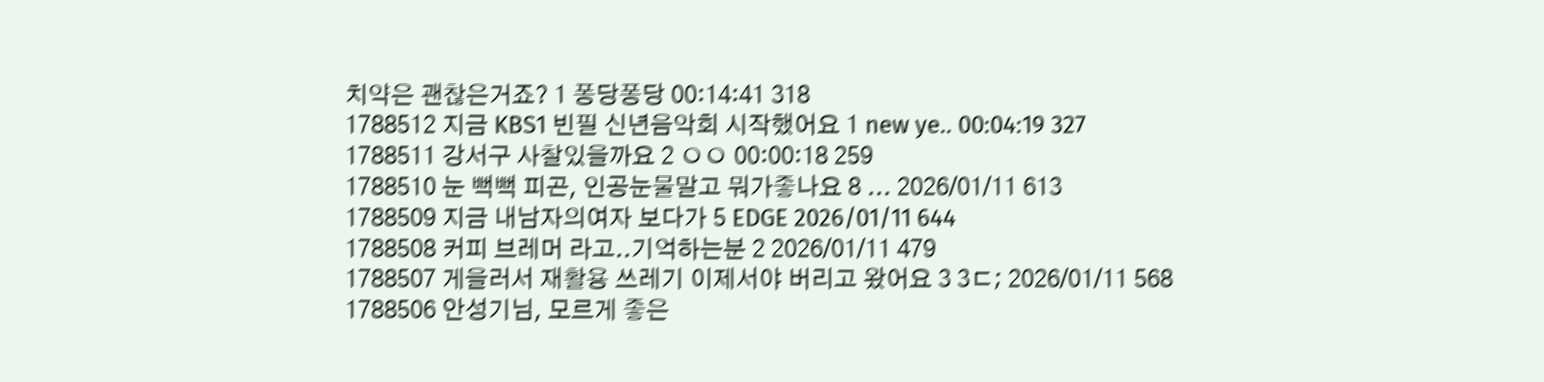치약은 괜찮은거죠? 1 퐁당퐁당 00:14:41 318
1788512 지금 KBS1 빈필 신년음악회 시작했어요 1 new ye.. 00:04:19 327
1788511 강서구 사찰있을까요 2 ㅇㅇ 00:00:18 259
1788510 눈 뻑뻑 피곤, 인공눈물말고 뭐가좋나요 8 ... 2026/01/11 613
1788509 지금 내남자의여자 보다가 5 EDGE 2026/01/11 644
1788508 커피 브레머 라고..기억하는분 2 2026/01/11 479
1788507 게을러서 재활용 쓰레기 이제서야 버리고 왔어요 3 3ㄷ; 2026/01/11 568
1788506 안성기님, 모르게 좋은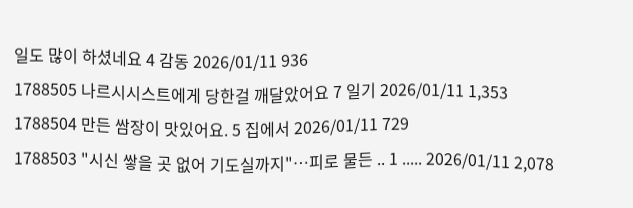일도 많이 하셨네요 4 감동 2026/01/11 936
1788505 나르시시스트에게 당한걸 깨달았어요 7 일기 2026/01/11 1,353
1788504 만든 쌈장이 맛있어요. 5 집에서 2026/01/11 729
1788503 "시신 쌓을 곳 없어 기도실까지"…피로 물든 .. 1 ..... 2026/01/11 2,078